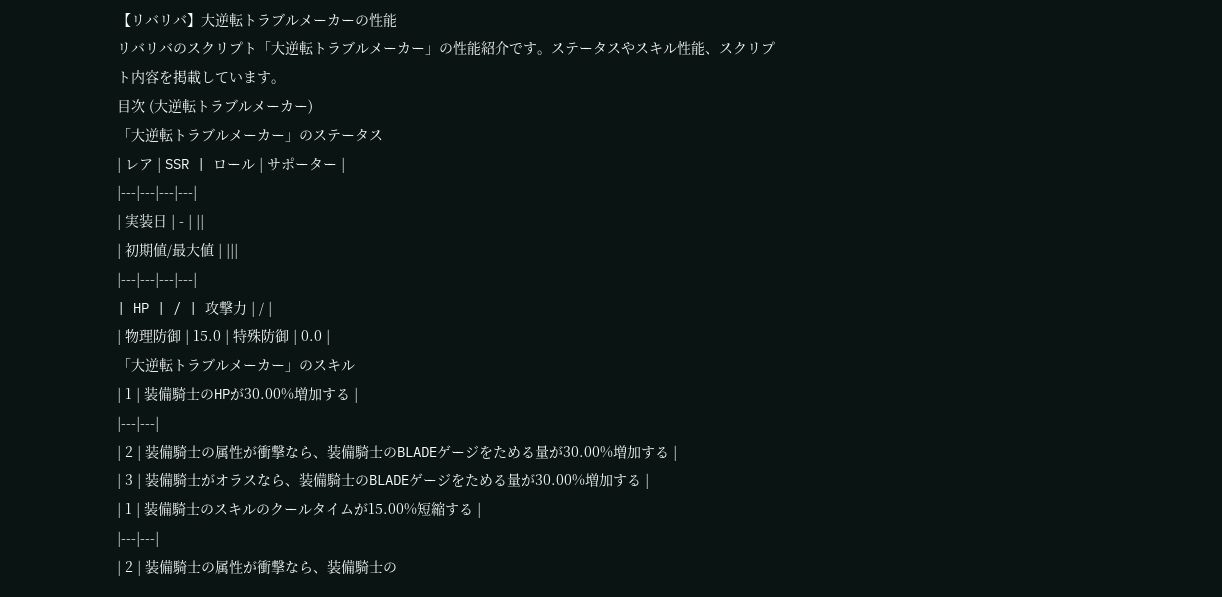【リバリバ】大逆転トラブルメーカーの性能
リバリバのスクリプト「大逆転トラブルメーカー」の性能紹介です。ステータスやスキル性能、スクリプト内容を掲載しています。
目次 (大逆転トラブルメーカー)
「大逆転トラブルメーカー」のステータス
| レア | SSR | ロール | サポーター |
|---|---|---|---|
| 実装日 | - | ||
| 初期値/最大値 | |||
|---|---|---|---|
| HP | / | 攻撃力 | / |
| 物理防御 | 15.0 | 特殊防御 | 0.0 |
「大逆転トラブルメーカー」のスキル
| 1 | 装備騎士のHPが30.00%増加する |
|---|---|
| 2 | 装備騎士の属性が衝撃なら、装備騎士のBLADEゲージをためる量が30.00%増加する |
| 3 | 装備騎士がオラスなら、装備騎士のBLADEゲージをためる量が30.00%増加する |
| 1 | 装備騎士のスキルのクールタイムが15.00%短縮する |
|---|---|
| 2 | 装備騎士の属性が衝撃なら、装備騎士の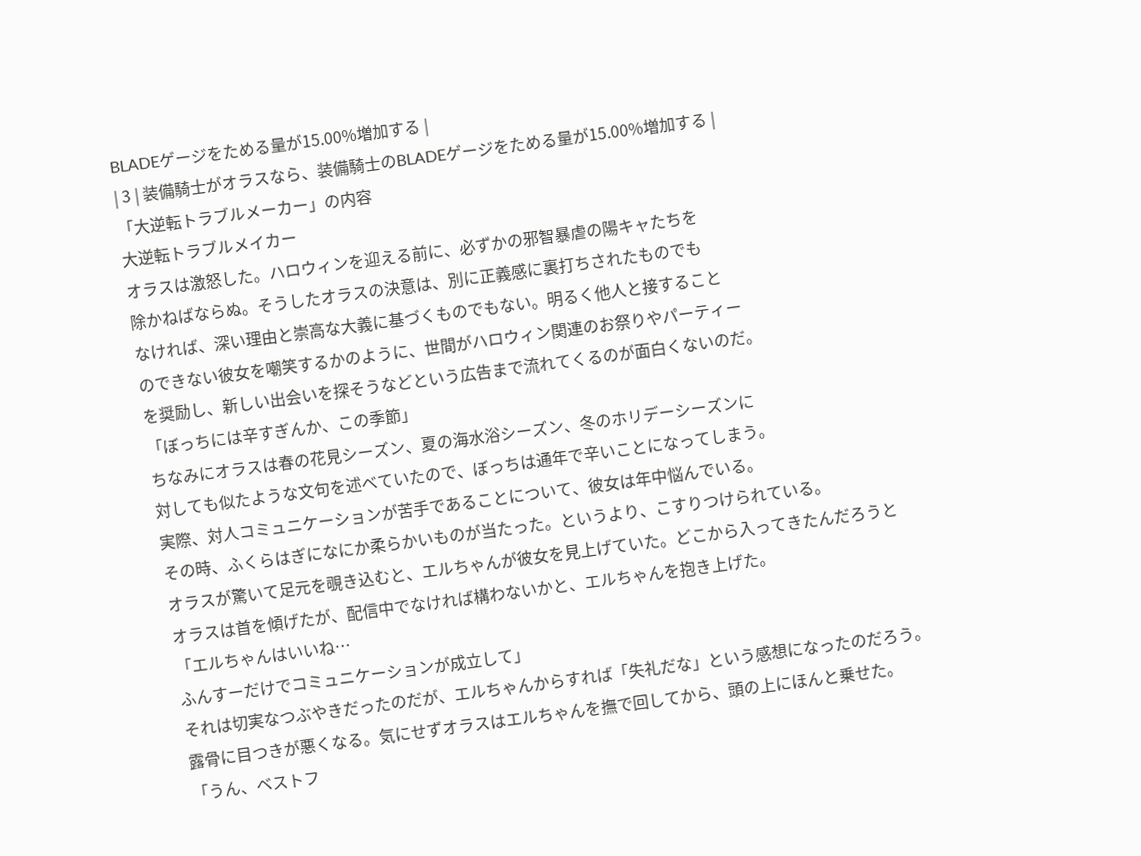BLADEゲージをためる量が15.00%増加する |
| 3 | 装備騎士がオラスなら、装備騎士のBLADEゲージをためる量が15.00%増加する |
「大逆転トラブルメーカー」の内容
大逆転トラブルメイカー
オラスは激怒した。ハロウィンを迎える前に、必ずかの邪智暴虐の陽キャたちを
除かねばならぬ。そうしたオラスの決意は、別に正義感に裏打ちされたものでも
なければ、深い理由と崇高な大義に基づくものでもない。明るく他人と接すること
のできない彼女を嘲笑するかのように、世間がハロウィン関連のお祭りやパーティー
を奨励し、新しい出会いを探そうなどという広告まで流れてくるのが面白くないのだ。
「ぼっちには辛すぎんか、この季節」
ちなみにオラスは春の花見シーズン、夏の海水浴シーズン、冬のホリデーシーズンに
対しても似たような文句を述べていたので、ぼっちは通年で辛いことになってしまう。
実際、対人コミュニケーションが苦手であることについて、彼女は年中悩んでいる。
その時、ふくらはぎになにか柔らかいものが当たった。というより、こすりつけられている。
オラスが驚いて足元を覗き込むと、エルちゃんが彼女を見上げていた。どこから入ってきたんだろうと
オラスは首を傾げたが、配信中でなければ構わないかと、エルちゃんを抱き上げた。
「エルちゃんはいいね…
ふんすーだけでコミュニケーションが成立して」
それは切実なつぶやきだったのだが、エルちゃんからすれば「失礼だな」という感想になったのだろう。
露骨に目つきが悪くなる。気にせずオラスはエルちゃんを撫で回してから、頭の上にほんと乗せた。
「うん、ベストフ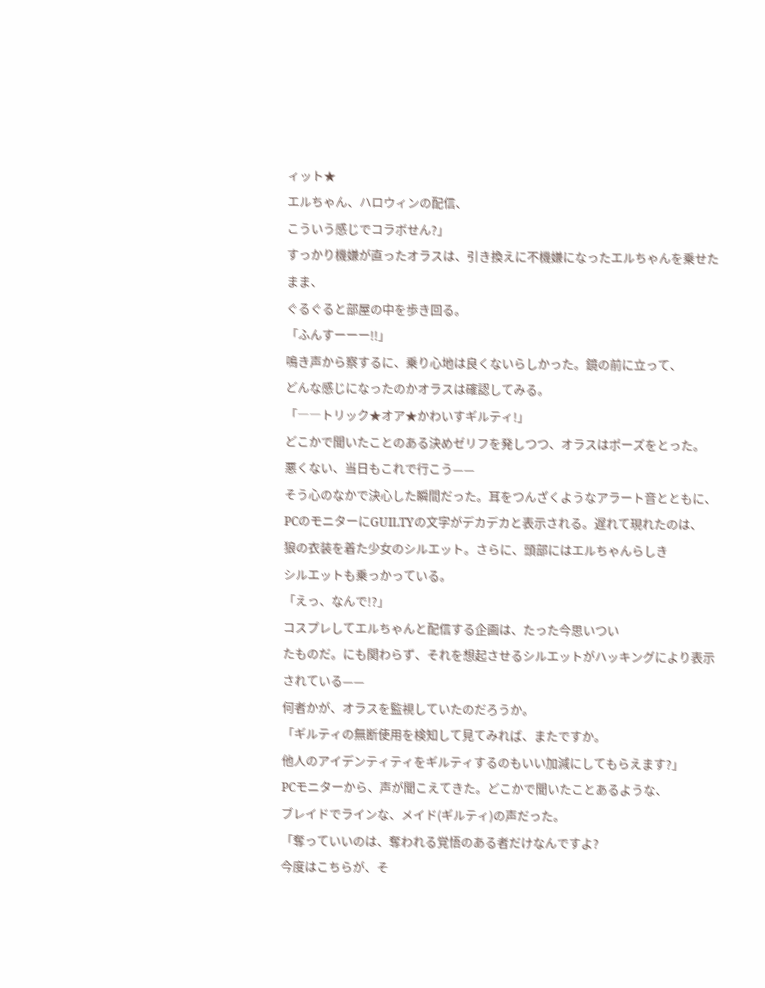ィット★
エルちゃん、ハロウィンの配信、
こういう感じでコラボせん?」
すっかり機嫌が直ったオラスは、引き換えに不機嫌になったエルちゃんを乗せたまま、
ぐるぐると部屋の中を歩き回る。
「ふんすーーー!!」
鳴き声から察するに、乗り心地は良くないらしかった。鏡の前に立って、
どんな感じになったのかオラスは確認してみる。
「――トリック★オア★かわいすギルティ!」
どこかで聞いたことのある決めゼリフを発しつつ、オラスはポーズをとった。
悪くない、当日もこれで行こう——
そう心のなかで決心した瞬間だった。耳をつんざくようなアラート音とともに、
PCのモニターにGUILTYの文字がデカデカと表示される。遅れて現れたのは、
狼の衣装を着た少女のシルエット。さらに、頭部にはエルちゃんらしき
シルエットも乗っかっている。
「えっ、なんで!?」
コスプレしてエルちゃんと配信する企画は、たった今思いつい
たものだ。にも関わらず、それを想起させるシルエットがハッキングにより表示されている——
何者かが、オラスを監視していたのだろうか。
「ギルティの無断使用を検知して見てみれば、またですか。
他人のアイデンティティをギルティするのもいい加減にしてもらえます?」
PCモニターから、声が聞こえてきた。どこかで聞いたことあるような、
ブレイドでラインな、メイド(ギルティ)の声だった。
「奪っていいのは、奪われる覚悟のある者だけなんですよ?
今度はこちらが、そ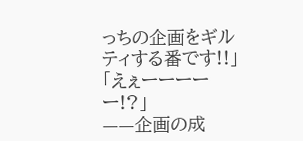っちの企画をギルティする番です!!」
「えぇーーーーー!?」
——企画の成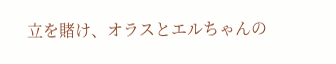立を賭け、オラスとエルちゃんの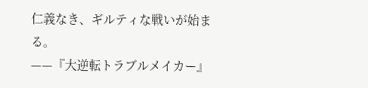仁義なき、ギルティな戦いが始まる。
——『大逆転トラブルメイカー』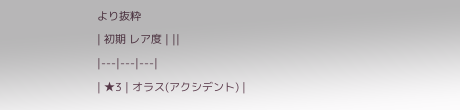より抜粋
| 初期 レア度 | ||
|---|---|---|
| ★3 | オラス(アクシデント) |